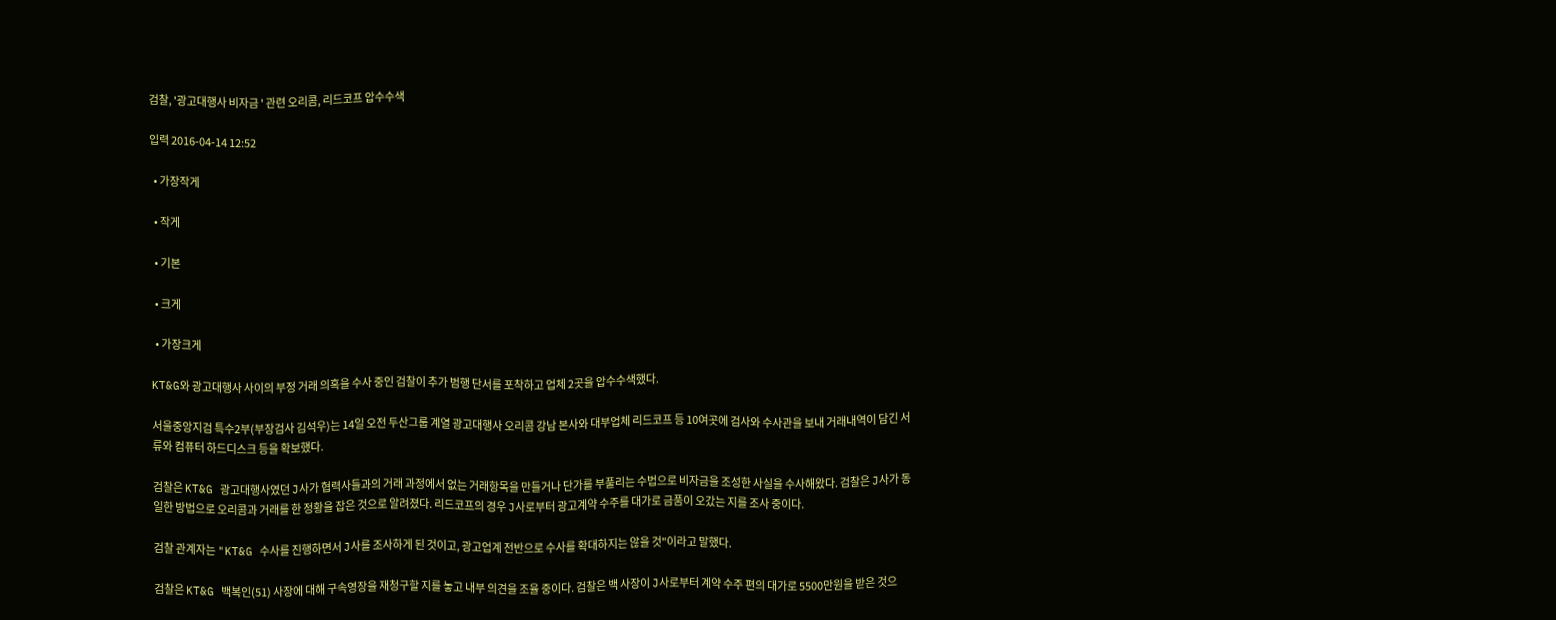검찰, '광고대행사 비자금 ' 관련 오리콤, 리드코프 압수수색

입력 2016-04-14 12:52

  • 가장작게

  • 작게

  • 기본

  • 크게

  • 가장크게

KT&G와 광고대행사 사이의 부정 거래 의혹을 수사 중인 검찰이 추가 범행 단서를 포착하고 업체 2곳을 압수수색했다.

서울중앙지검 특수2부(부장검사 김석우)는 14일 오전 두산그룹 계열 광고대행사 오리콤 강남 본사와 대부업체 리드코프 등 10여곳에 검사와 수사관을 보내 거래내역이 담긴 서류와 컴퓨터 하드디스크 등을 확보했다.

검찰은 KT&G 광고대행사였던 J사가 협력사들과의 거래 과정에서 없는 거래항목을 만들거나 단가를 부풀리는 수법으로 비자금을 조성한 사실을 수사해왔다. 검찰은 J사가 동일한 방법으로 오리콤과 거래를 한 정황을 잡은 것으로 알려졌다. 리드코프의 경우 J사로부터 광고계약 수주를 대가로 금품이 오갔는 지를 조사 중이다.

검찰 관계자는 "KT&G 수사를 진행하면서 J사를 조사하게 된 것이고, 광고업계 전반으로 수사를 확대하지는 않을 것"이라고 말했다.

검찰은 KT&G 백복인(51) 사장에 대해 구속영장을 재청구할 지를 놓고 내부 의견을 조율 중이다. 검찰은 백 사장이 J사로부터 계약 수주 편의 대가로 5500만원을 받은 것으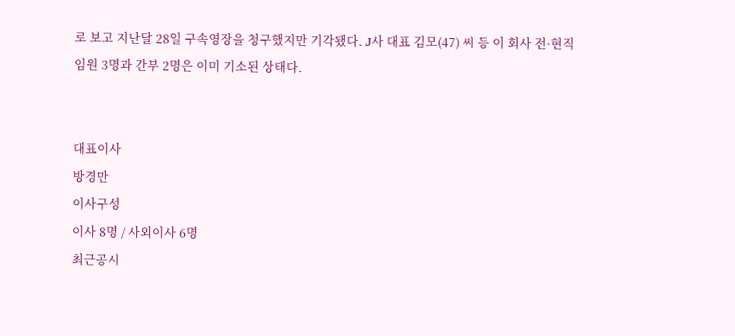로 보고 지난달 28일 구속영장을 청구했지만 기각됐다. J사 대표 김모(47) 씨 등 이 회사 전·현직 임원 3명과 간부 2명은 이미 기소된 상태다.


대표이사
방경만
이사구성
이사 8명 / 사외이사 6명
최근공시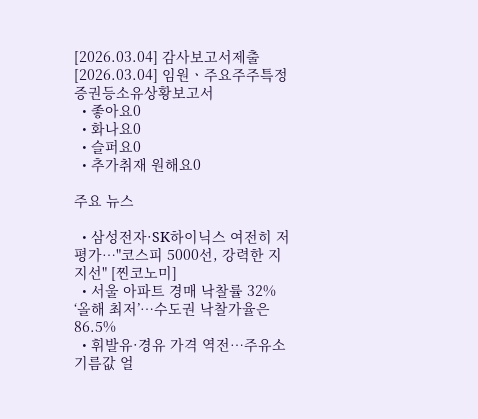[2026.03.04] 감사보고서제출
[2026.03.04] 임원ㆍ주요주주특정증권등소유상황보고서
  • 좋아요0
  • 화나요0
  • 슬퍼요0
  • 추가취재 원해요0

주요 뉴스

  • 삼성전자·SK하이닉스 여전히 저평가…"코스피 5000선, 강력한 지지선" [찐코노미]
  • 서울 아파트 경매 낙찰률 32% ‘올해 최저’⋯수도권 낙찰가율은 86.5%
  • 휘발유·경유 가격 역전…주유소 기름값 얼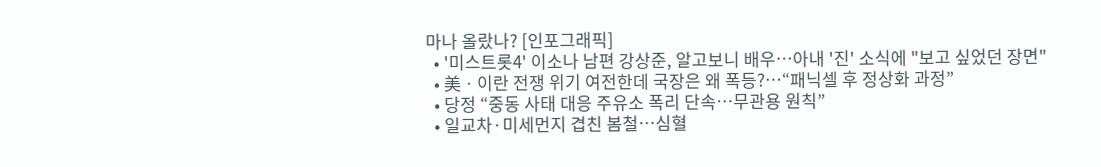마나 올랐나? [인포그래픽]
  • '미스트롯4' 이소나 남편 강상준, 알고보니 배우⋯아내 '진' 소식에 "보고 싶었던 장면"
  • 美ㆍ이란 전쟁 위기 여전한데 국장은 왜 폭등?⋯“패닉셀 후 정상화 과정”
  • 당정 “중동 사태 대응 주유소 폭리 단속…무관용 원칙”
  • 일교차·미세먼지 겹친 봄철…심혈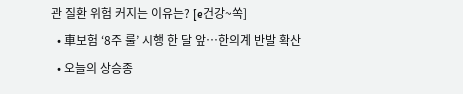관 질환 위험 커지는 이유는? [e건강~쏙]
  • 車보험 ‘8주 룰’ 시행 한 달 앞…한의계 반발 확산
  • 오늘의 상승종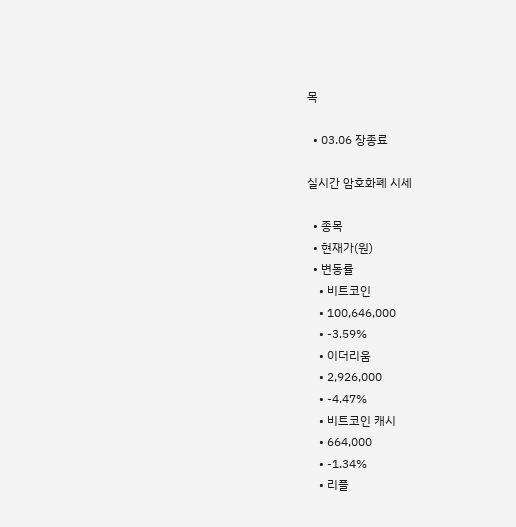목

  • 03.06 장종료

실시간 암호화폐 시세

  • 종목
  • 현재가(원)
  • 변동률
    • 비트코인
    • 100,646,000
    • -3.59%
    • 이더리움
    • 2,926,000
    • -4.47%
    • 비트코인 캐시
    • 664,000
    • -1.34%
    • 리플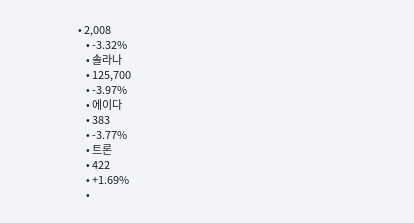• 2,008
    • -3.32%
    • 솔라나
    • 125,700
    • -3.97%
    • 에이다
    • 383
    • -3.77%
    • 트론
    • 422
    • +1.69%
    •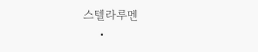스텔라루멘
    •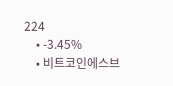224
    • -3.45%
    • 비트코인에스브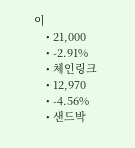이
    • 21,000
    • -2.91%
    • 체인링크
    • 12,970
    • -4.56%
    • 샌드박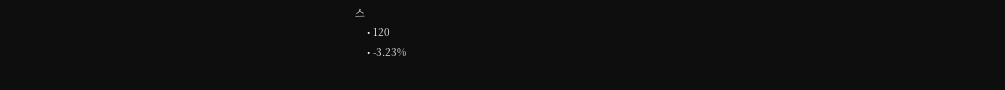스
    • 120
    • -3.23%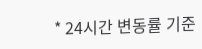* 24시간 변동률 기준